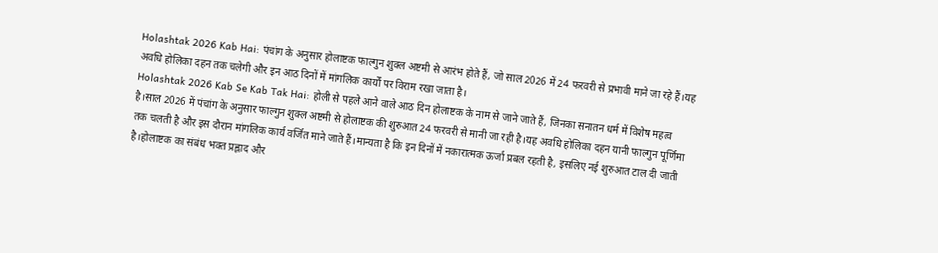Holashtak 2026 Kab Hai: पंचांग के अनुसार होलाष्टक फाल्गुन शुक्ल अष्टमी से आरंभ होते हैं, जो साल 2026 में 24 फरवरी से प्रभावी माने जा रहे हैं।यह अवधि होलिका दहन तक चलेगी और इन आठ दिनों में मांगलिक कार्यों पर विराम रखा जाता है।
Holashtak 2026 Kab Se Kab Tak Hai: होली से पहले आने वाले आठ दिन होलाष्टक के नाम से जाने जाते हैं, जिनका सनातन धर्म में विशेष महत्व है।साल 2026 में पंचांग के अनुसार फाल्गुन शुक्ल अष्टमी से होलाष्टक की शुरुआत 24 फरवरी से मानी जा रही है।यह अवधि होलिका दहन यानी फाल्गुन पूर्णिमा तक चलती है और इस दौरान मांगलिक कार्य वर्जित माने जाते हैं।मान्यता है कि इन दिनों में नकारात्मक ऊर्जा प्रबल रहती है, इसलिए नई शुरुआत टाल दी जाती है।होलाष्टक का संबंध भक्त प्रह्लाद और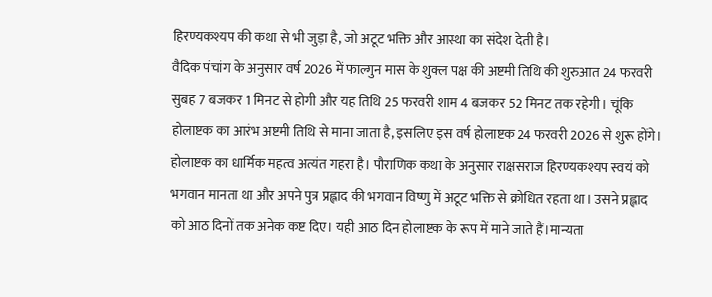हिरण्यकश्यप की कथा से भी जुड़ा है, जो अटूट भक्ति और आस्था का संदेश देती है।
वैदिक पंचांग के अनुसार वर्ष 2026 में फाल्गुन मास के शुक्ल पक्ष की अष्टमी तिथि की शुरुआत 24 फरवरी सुबह 7 बजकर 1 मिनट से होगी और यह तिथि 25 फरवरी शाम 4 बजकर 52 मिनट तक रहेगी। चूंकि होलाष्टक का आरंभ अष्टमी तिथि से माना जाता है, इसलिए इस वर्ष होलाष्टक 24 फरवरी 2026 से शुरू होंगे।
होलाष्टक का धार्मिक महत्व अत्यंत गहरा है। पौराणिक कथा के अनुसार राक्षसराज हिरण्यकश्यप स्वयं को भगवान मानता था और अपने पुत्र प्रह्लाद की भगवान विष्णु में अटूट भक्ति से क्रोधित रहता था। उसने प्रह्लाद को आठ दिनों तक अनेक कष्ट दिए। यही आठ दिन होलाष्टक के रूप में माने जाते हैं।मान्यता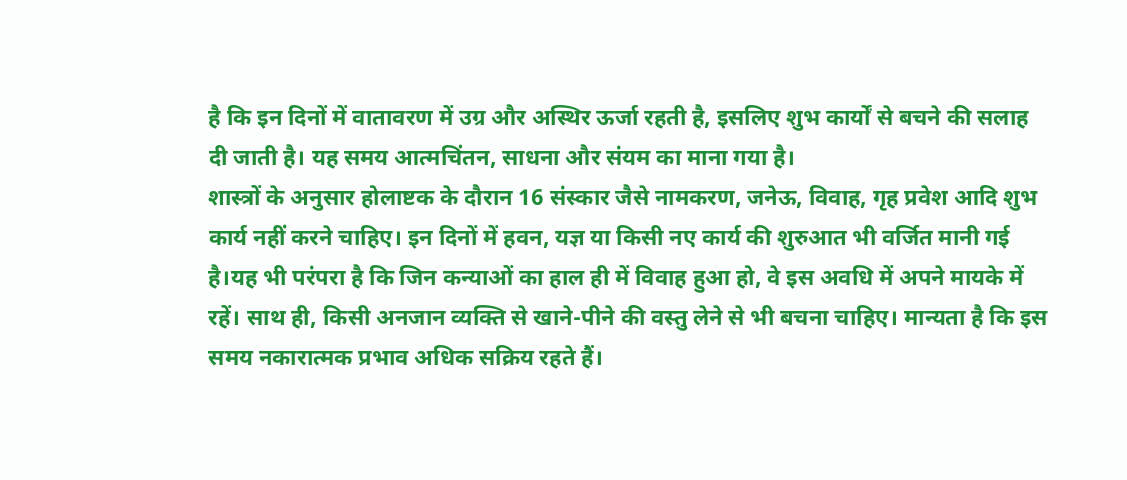है कि इन दिनों में वातावरण में उग्र और अस्थिर ऊर्जा रहती है, इसलिए शुभ कार्यों से बचने की सलाह दी जाती है। यह समय आत्मचिंतन, साधना और संयम का माना गया है।
शास्त्रों के अनुसार होलाष्टक के दौरान 16 संस्कार जैसे नामकरण, जनेऊ, विवाह, गृह प्रवेश आदि शुभ कार्य नहीं करने चाहिए। इन दिनों में हवन, यज्ञ या किसी नए कार्य की शुरुआत भी वर्जित मानी गई है।यह भी परंपरा है कि जिन कन्याओं का हाल ही में विवाह हुआ हो, वे इस अवधि में अपने मायके में रहें। साथ ही, किसी अनजान व्यक्ति से खाने-पीने की वस्तु लेने से भी बचना चाहिए। मान्यता है कि इस समय नकारात्मक प्रभाव अधिक सक्रिय रहते हैं।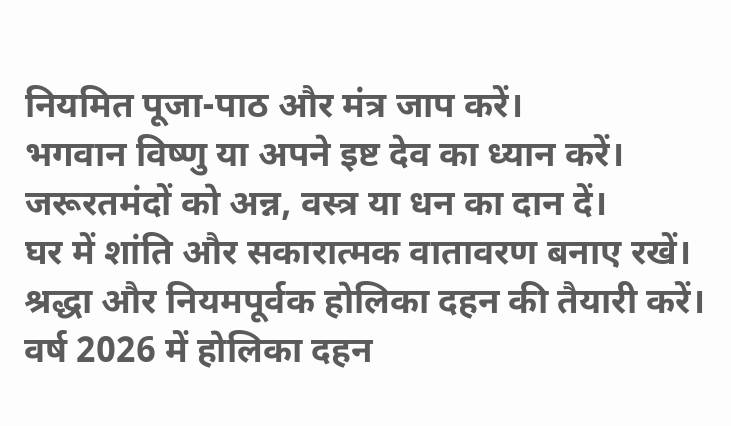नियमित पूजा-पाठ और मंत्र जाप करें।
भगवान विष्णु या अपने इष्ट देव का ध्यान करें।
जरूरतमंदों को अन्न, वस्त्र या धन का दान दें।
घर में शांति और सकारात्मक वातावरण बनाए रखें।
श्रद्धा और नियमपूर्वक होलिका दहन की तैयारी करें।
वर्ष 2026 में होलिका दहन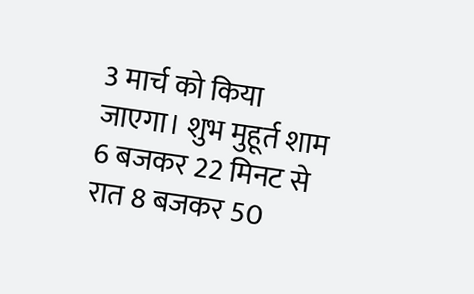3 मार्च को किया जाएगा। शुभ मुहूर्त शाम 6 बजकर 22 मिनट से रात 8 बजकर 50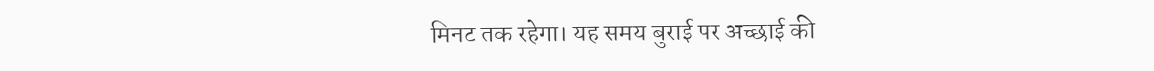मिनट तक रहेगा। यह समय बुराई पर अच्छाई की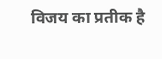विजय का प्रतीक है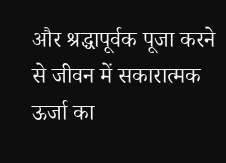और श्रद्धापूर्वक पूजा करने से जीवन में सकारात्मक ऊर्जा का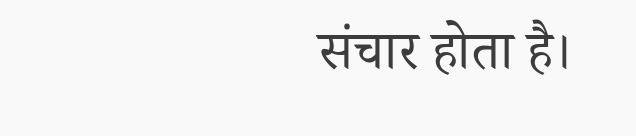संचार होता है।